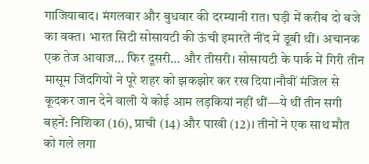गाजियाबाद। मंगलवार और बुधवार की दरम्यानी रात। घड़ी में करीब दो बजे का वक्त। भारत सिटी सोसायटी की ऊंची इमारतें नींद में डूबी थीं। अचानक एक तेज आवाज… फिर दूसरी… और तीसरी। सोसायटी के पार्क में गिरी तीन मासूम जिंदगियों ने पूरे शहर को झकझोर कर रख दिया।नौवीं मंजिल से कूदकर जान देने वाली ये कोई आम लड़कियां नहीं थीं—ये थीं तीन सगी बहनें: निशिका (16), प्राची (14) और पाखी (12)। तीनों ने एक साथ मौत को गले लगा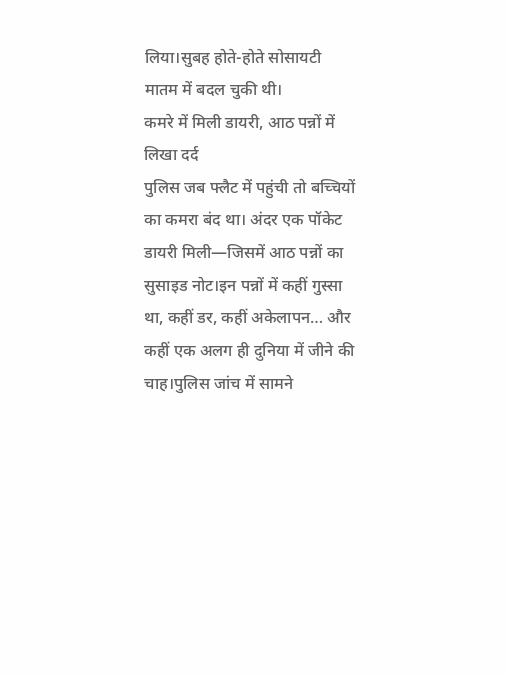लिया।सुबह होते-होते सोसायटी मातम में बदल चुकी थी।
कमरे में मिली डायरी, आठ पन्नों में लिखा दर्द
पुलिस जब फ्लैट में पहुंची तो बच्चियों का कमरा बंद था। अंदर एक पॉकेट डायरी मिली—जिसमें आठ पन्नों का सुसाइड नोट।इन पन्नों में कहीं गुस्सा था, कहीं डर, कहीं अकेलापन… और कहीं एक अलग ही दुनिया में जीने की चाह।पुलिस जांच में सामने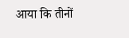आया कि तीनों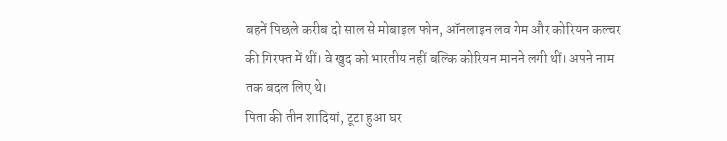बहनें पिछले करीब दो साल से मोबाइल फोन, ऑनलाइन लव गेम और कोरियन कल्चर की गिरफ्त में थीं। वे खुद को भारतीय नहीं बल्कि कोरियन मानने लगी थीं। अपने नाम तक बदल लिए थे।
पिता की तीन शादियां, टूटा हुआ घर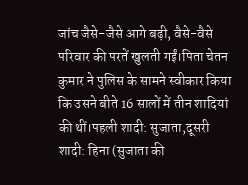जांच जैसे-जैसे आगे बढ़ी, वैसे-वैसे परिवार की परतें खुलती गईं।पिता चेतन कुमार ने पुलिस के सामने स्वीकार किया कि उसने बीते 16 सालों में तीन शादियां की थीं।पहली शादी: सुजाता,दूसरी शादी: हिना (सुजाता की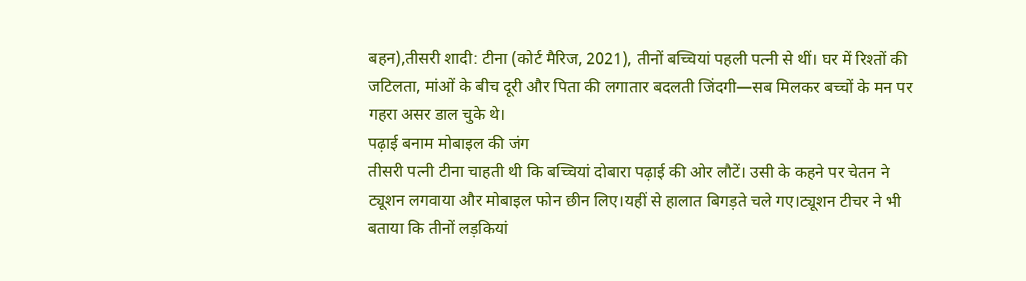बहन),तीसरी शादी: टीना (कोर्ट मैरिज, 2021), तीनों बच्चियां पहली पत्नी से थीं। घर में रिश्तों की जटिलता, मांओं के बीच दूरी और पिता की लगातार बदलती जिंदगी—सब मिलकर बच्चों के मन पर गहरा असर डाल चुके थे।
पढ़ाई बनाम मोबाइल की जंग
तीसरी पत्नी टीना चाहती थी कि बच्चियां दोबारा पढ़ाई की ओर लौटें। उसी के कहने पर चेतन ने ट्यूशन लगवाया और मोबाइल फोन छीन लिए।यहीं से हालात बिगड़ते चले गए।ट्यूशन टीचर ने भी बताया कि तीनों लड़कियां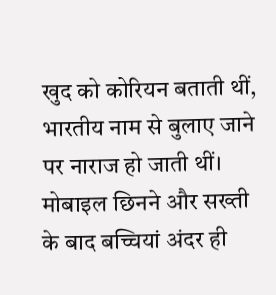खुद को कोरियन बताती थीं, भारतीय नाम से बुलाए जाने पर नाराज हो जाती थीं। मोबाइल छिनने और सख्ती के बाद बच्चियां अंदर ही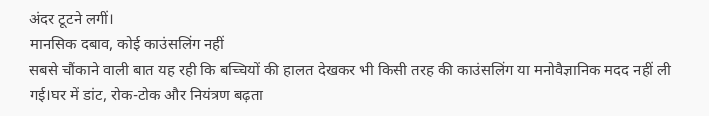अंदर टूटने लगीं।
मानसिक दबाव, कोई काउंसलिंग नहीं
सबसे चौंकाने वाली बात यह रही कि बच्चियों की हालत देखकर भी किसी तरह की काउंसलिंग या मनोवैज्ञानिक मदद नहीं ली गई।घर में डांट, रोक-टोक और नियंत्रण बढ़ता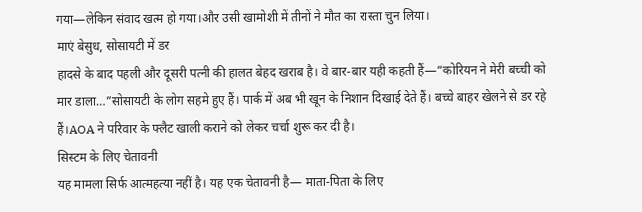गया—लेकिन संवाद खत्म हो गया।और उसी खामोशी में तीनों ने मौत का रास्ता चुन लिया।
माएं बेसुध, सोसायटी में डर
हादसे के बाद पहली और दूसरी पत्नी की हालत बेहद खराब है। वे बार-बार यही कहती हैं—“कोरियन ने मेरी बच्ची को मार डाला…”सोसायटी के लोग सहमे हुए हैं। पार्क में अब भी खून के निशान दिखाई देते हैं। बच्चे बाहर खेलने से डर रहे हैं।AOA ने परिवार के फ्लैट खाली कराने को लेकर चर्चा शुरू कर दी है।
सिस्टम के लिए चेतावनी
यह मामला सिर्फ आत्महत्या नहीं है। यह एक चेतावनी है— माता-पिता के लिए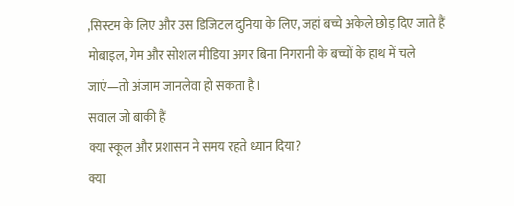,सिस्टम के लिए और उस डिजिटल दुनिया के लिए, जहां बच्चे अकेले छोड़ दिए जाते हैं मोबाइल, गेम और सोशल मीडिया अगर बिना निगरानी के बच्चों के हाथ में चले जाएं—तो अंजाम जानलेवा हो सकता है।
सवाल जो बाकी हैं
क्या स्कूल और प्रशासन ने समय रहते ध्यान दिया?
क्या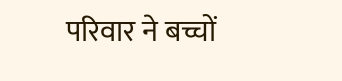परिवार ने बच्चों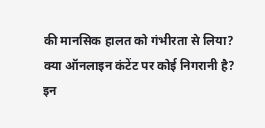की मानसिक हालत को गंभीरता से लिया?
क्या ऑनलाइन कंटेंट पर कोई निगरानी है?
इन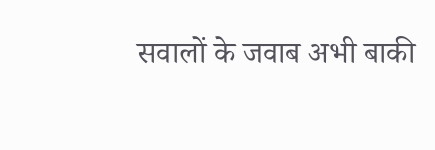सवालों के जवाब अभी बाकी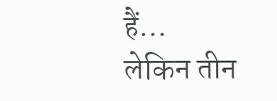हैं…
लेकिन तीन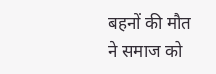बहनों की मौत ने समाज को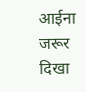आईना जरूर दिखा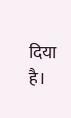दिया है।